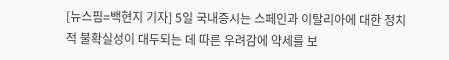[뉴스핌=백현지 기자] 5일 국내증시는 스페인과 이탈리아에 대한 정치적 불확실성이 대두되는 데 따른 우려감에 약세를 보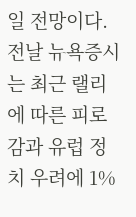일 전망이다.
전날 뉴욕증시는 최근 랠리에 따른 피로감과 유럽 정치 우려에 1%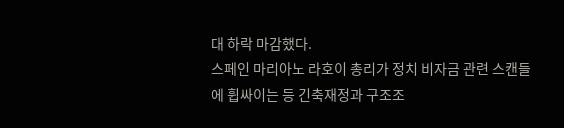대 하락 마감했다.
스페인 마리아노 라호이 총리가 정치 비자금 관련 스캔들에 휩싸이는 등 긴축재정과 구조조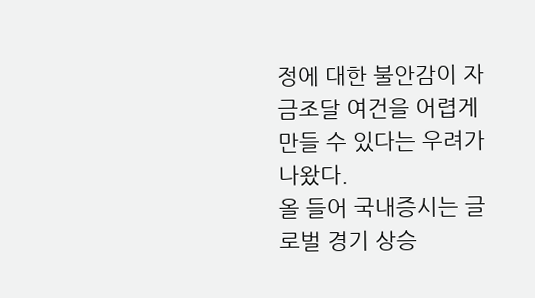정에 대한 불안감이 자금조달 여건을 어렵게 만들 수 있다는 우려가 나왔다.
올 들어 국내증시는 글로벌 경기 상승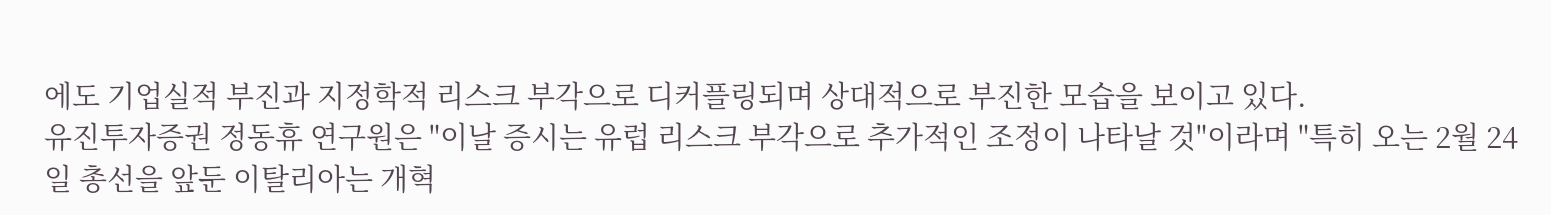에도 기업실적 부진과 지정학적 리스크 부각으로 디커플링되며 상대적으로 부진한 모습을 보이고 있다.
유진투자증권 정동휴 연구원은 "이날 증시는 유럽 리스크 부각으로 추가적인 조정이 나타날 것"이라며 "특히 오는 2월 24일 총선을 앞둔 이탈리아는 개혁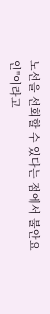노선을 선회할 수 있다는 점에서 불안요인"이라고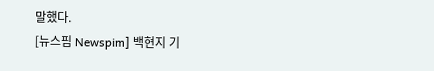말했다.
[뉴스핌 Newspim] 백현지 기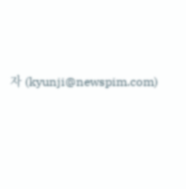자 (kyunji@newspim.com)